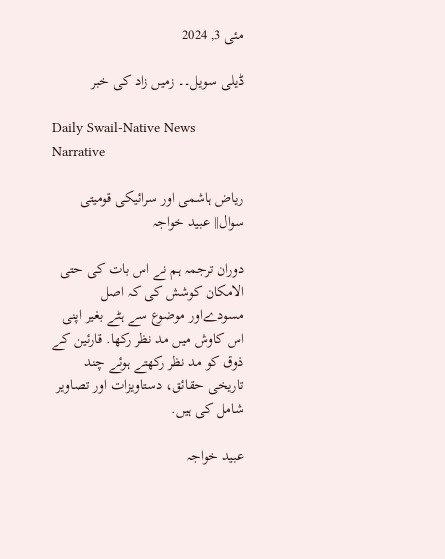مئی 3, 2024

ڈیلی سویل۔۔ زمیں زاد کی خبر

Daily Swail-Native News Narrative

ریاض ہاشمی اور سرائیکی قومیتی سوال|| عبید خواجہ

دوران ترجمہ ہم نے اس بات کی حتی الامکان کوشش کی کہ اصل مسودےاور موضوع سے ہٹے بغیر اپنی اس کاوش میں مد نظر رکھا. قارئین کے ذوق کو مد نظر رکھتے ہوئے چند تاریخی حقائق، دستاویزات اور تصاویر شامل کی ہیں.

عبید خواجہ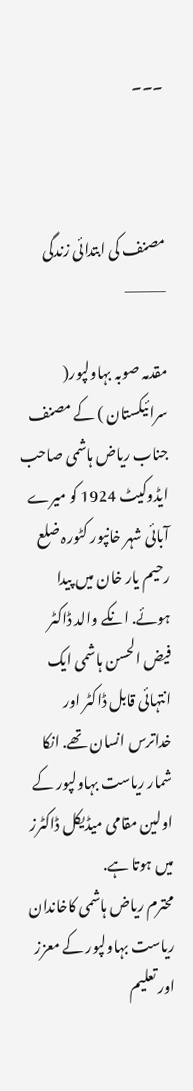۔۔۔



مصنف کی ابتدائی زندگی
———–

مقدمہ صوبہ بہاولپور( سرائیکستان ) کے مصنف جناب ریاض ہاشمی صاحب ایڈوکیٹ 1924 کو میرے آبائی شہر خانپور کٹورہ ضلع رحیم یار خان میں پیدا ہوئے. انکے والد ڈاکٹر فیض الحسن ہاشمی ایک انتہائی قابل ڈاکٹر اور خداترس انسان تھے. انکا شمار ریاست بہاولپور کے اولین مقامی میڈیکل ڈاکٹرز میں ہوتا ہے.
محترم ریاض ہاشمی کاخاندان ریاست بہاولپور کے معزز اور تعلیم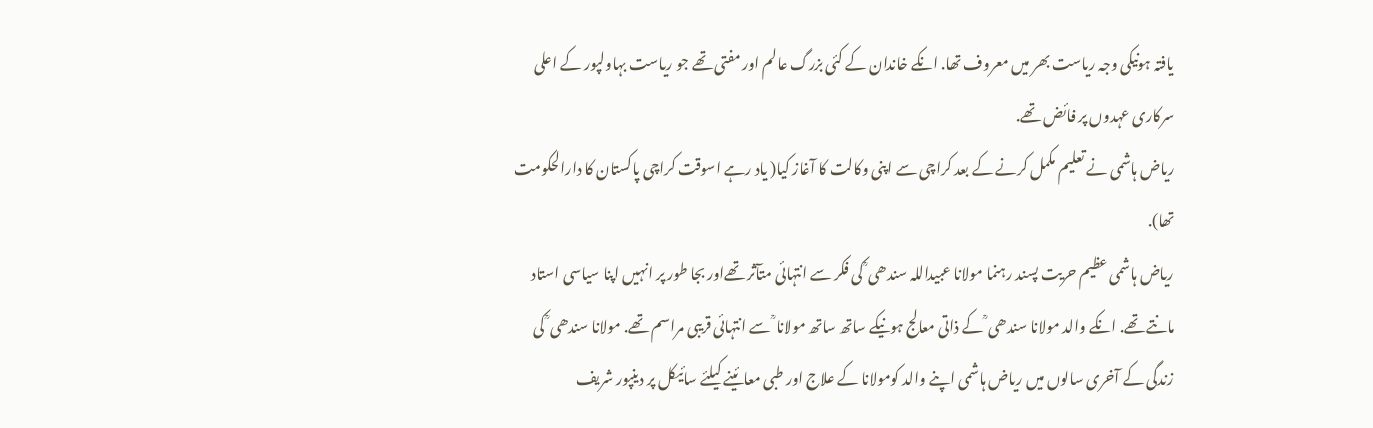یافتہ ہونیکی وجہ ریاست بھر میں معروف تھا. انکے خاندان کے کئی بزرگ عالم اور مفتی تھے جو ریاست بہاولپور کے اعلی سرکاری عہدوں پر فائض تھے.
ریاض ہاشمی نے تعلیم مکمل کرنے کے بعد کراچی سے اپنی وکالت کا آغاز کیا( یاد رہے اسوقت کراچی پاکستان کا دارالحکومت تھا).
ریاض ہاشمی عظیم حریت پسند رہنما مولانا عبیداللہ سندھی ؒ کی فکر سے انتہائی متآثر تھےاور بجا طور پر انہیں اپنا سیاسی استاد مانتے تھے. انکے والد مولانا سندھی ؒ کے ذاتی معالج ہونیکے ساتھ ساتھ مولانا ؒ سے انتہائی قریبی مراسم تھے. مولانا سندھی ؒ کی زندگی کے آخری سالوں میں ریاض ہاشمی اپنے والد کومولانا کے علاج اور طبی معائینے کیلئے سائیکل پر دینپور شریف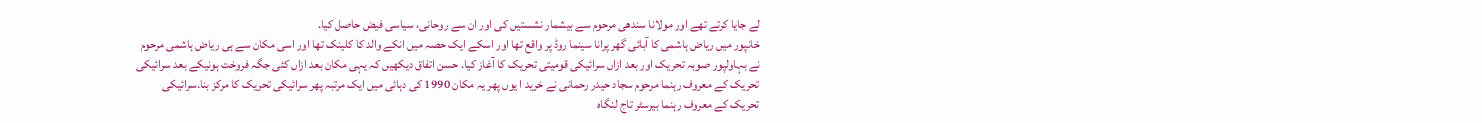لے جایا کرتے تھے اور مولانا سندھی مرحوم سے بیشمار نشستیں کی اور ان سے روحانی، سیاسی فیض حاصل کیا.
خانپور میں ریاض ہاشمی کا آبائی گھر پرانا سینما روڈ پر واقع تھا اور اسکے ایک حصہ میں انکے والد کا کلینک تھا اور اسی مکان سے ہی ریاض ہاشمی مرحوم نے بہاولپور صوبہ تحریک اور بعد ازاں سرائیکی قومیتی تحریک کا آغاز کیا. حسن اتفاق دیکھیں کہ یہی مکان بعد ازاں کئی جگہ فروخت ہونیکے بعد سرائیکی تحریک کے معروف رہنما مرحوم سجاد حیدر رحمانی نے خرید ا یوں پھر یہ مکان 1990 کی دہائی میں ایک مرتبہ پھر سرائیکی تحریک کا مرکز بنا.سرائیکی تحریک کے معروف رہنما بیرسٹر تاج لنگاہ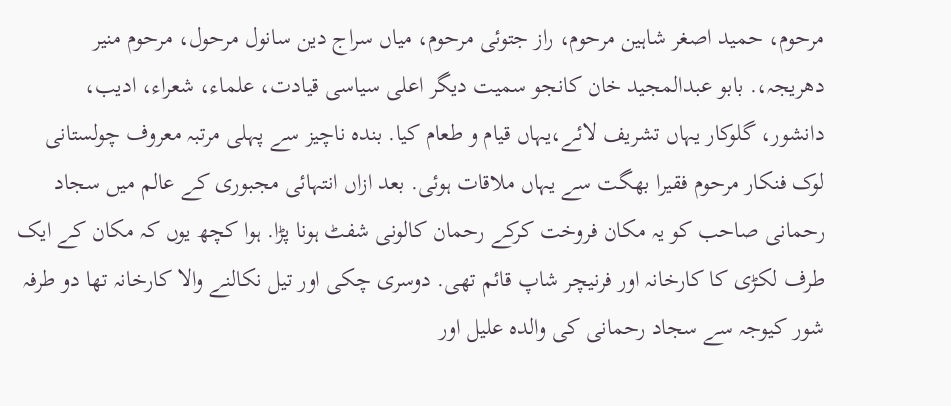مرحوم، حمید اصغر شاہین مرحوم، راز جتوئی مرحوم، میاں سراج دین سانول مرحول، مرحوم منیر دھریجہ،. بابو عبدالمجید خان کانجو سمیت دیگر اعلی سیاسی قیادت، علماء، شعراء، ادیب، دانشور، گلوکار یہاں تشریف لائے،یہاں قیام و طعام کیا. بندہ ناچیز سے پہلی مرتبہ معروف چولستانی لوک فنکار مرحوم فقیرا بھگت سے یہاں ملاقات ہوئی. بعد ازاں انتہائی مجبوری کے عالم میں سجاد رحمانی صاحب کو یہ مکان فروخت کرکے رحمان کالونی شفٹ ہونا پڑا. ہوا کچھ یوں کہ مکان کے ایک طرف لکڑی کا کارخانہ اور فرنیچر شاپ قائم تھی. دوسری چکی اور تیل نکالنے والا کارخانہ تھا دو طرفہ شور کیوجہ سے سجاد رحمانی کی والدہ علیل اور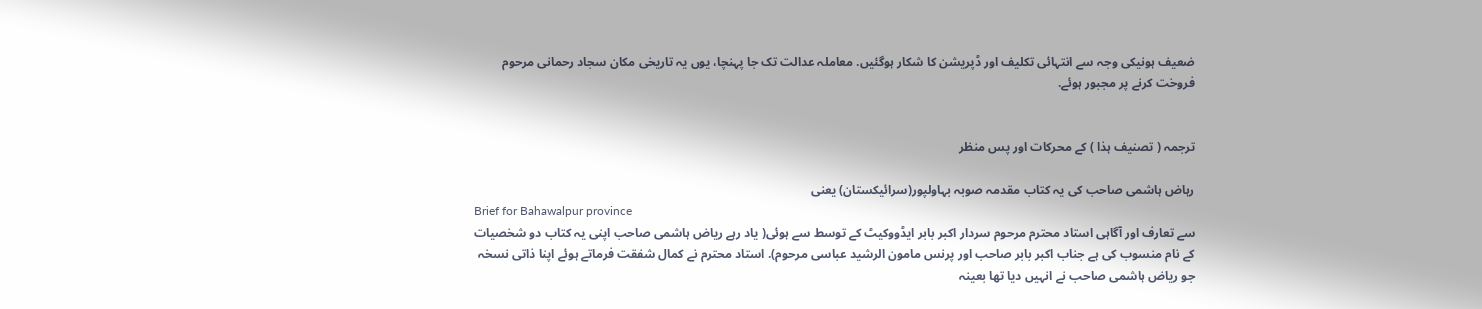ضعیف ہونیکی وجہ سے انتہائی تکلیف اور ڈپریشن کا شکار ہوگئیں. معاملہ عدالت تک جا پہنچا، یوں یہ تاریخی مکان سجاد رحمانی مرحوم فروخت کرنے پر مجبور ہوئے.


ترجمہ ( تصنیف ہذا ) کے محرکات اور پس منظر

رہاض ہاشمی صاحب کی یہ کتاب مقدمہ صوبہ بہاولپور(سرائیکستان) یعنی
Brief for Bahawalpur province
سے تعارف اور آگاہی استاد محترم مرحوم سردار اکبر بابر ایڈووکیٹ کے توسط سے ہوئی( یاد رہے ریاض ہاشمی صاحب اپنی یہ کتاب دو شخصیات کے نام منسوب کی ہے جناب اکبر بابر صاحب اور پرنس مامون الرشید عباسی مرحوم). استاد محترم نے کمال شفقت فرماتے ہوئے اپنا ذاتی نسخہ جو ریاض ہاشمی صاحب نے انہیں دیا تھا بعینہ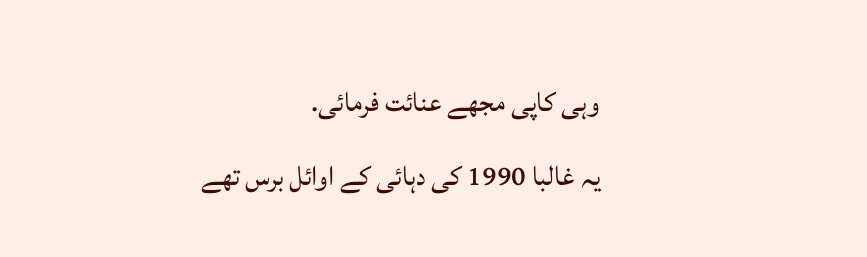وہی کاپی مجھے عنائت فرمائی.
یہ غالبا 1990 کی دہائی کے اوائل برس تھے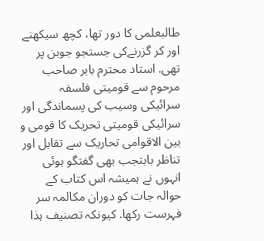طالبعلمی کا دور تھا، کچھ سیکھنے اور کر گزرنےکی جستجو جوبن پر تھی. استاد محترم بابر صاحب مرحوم سے قومیتی فلسفہ سرائیکی وسیب کی پسماندگی اور سرائیکی قومیتی تحریک کا قومی و بین الاقوامی تحاریک سے تقابل اور تناظر بابتجب بھی گفتگو ہوئی انہوں نے ہمیشہ اس کتاب کے حوالہ جات کو دوران مکالمہ سر فہرست رکھا. کیونکہ تصنیف ہذا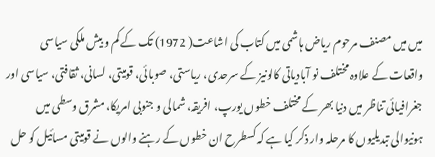میں میں مصنف مرحوم ریاض ہاشمی میں کتاب کی اشاعت( 1972) تک کے کم و بیش ملکی سیاسی واقعات کے علاوہ مختلف نو آبادیاتی کالونیز کے سرحدی، ریاستی، صوبائی، قومیتی، لسانی، ثقافتی، سیاسی اور جغرافیائی تناظر میں دنیا بھر کے مختلف خطوں یورپ، افریقہ، شمالی و جنوبی امریکا، مشرق وسطی میں ہونیوالی تبدیلیوں کا مرحلہ وار ذکر کیا ہے کہ کسطرح ان خطوں کے رہنے والوں نے قومیتی مسائیل کو حل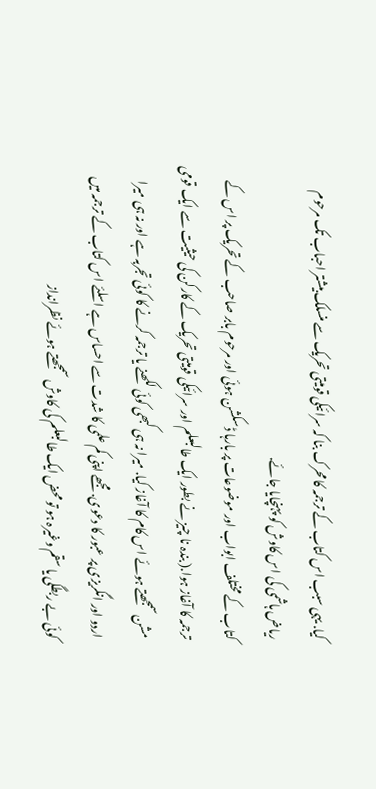کیا. یہی سبب اس کتاب کے ترجمہ کا محرک بنا کہ سرائیکی قومیتی تحریک سے منسلک بیشتر احباب تک مرحوم ریاض ہاشمی کی اس کاوش کو پہنچایا جائے.
کتاب کے مختلف ابواب اور موضوعات پر بارہا ڈسکشن ہوئی اور مرحوم بابر صاحب کے تحریک پر اس کے ترجمہ کا آغاز ہوا.( بندہ نا چیز نے بطور ایک طالبعلم اور سرائیکی قومیتی تحریک کے کارکن کی حیثیت سے ایک قومی مشن سمجھتے ہوئے اس کام کا آغاز کیا. میرا نہ ہی کبھی کوئی لکھنے یا ترجمہ کرنے کا کوئی تجربہ ہے اور نہ ہی میرا اردو اور انگریزی پر عبور کا دعوی. مجھے اپنی کم علمی کا شدت سے احساس ہے اسلئے اس کتاب کے ترجمہ میں کوئی بے ربطگی یا سقم وغیرہ ہو تو محض ایک طالبعلم کی کاوش سمجھتے ہوئے نظرانداز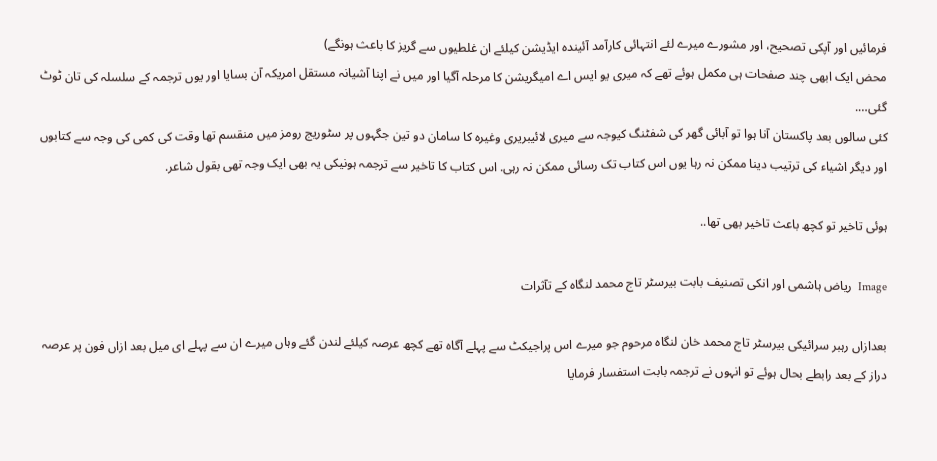فرمائیں اور آپکی تصحیح، اور مشورے میرے لئے انتہائی کارآمد آئیندہ ایڈیشن کیلئے ان غلطیوں سے گریز کا باعث ہونگے)
محض ایک ابھی چند صفحات ہی مکمل ہوئے تھے کہ میری یو ایس اے امیگریشن کا مرحلہ آگیا اور میں نے اپنا آشیانہ مستقل امریکہ آن بسایا اور یوں ترجمہ کے سلسلہ کی تان ٹوٹ گئی….
کئی سالوں بعد پاکستان آنا ہوا تو آبائی گھر کی شفٹنگ کیوجہ سے میری لائیبریری وغیرہ کا سامان دو تین جگہوں پر سٹوریج رومز میں منقسم تھا وقت کی کمی کی وجہ سے کتابوں اور دیگر اشیاء کی ترتیب دینا ممکن نہ رہا یوں اس کتاب تک رسائی ممکن نہ رہی. اس کتاب کا تاخیر سے ترجمہ ہونیکی یہ بھی ایک وجہ تھی بقول شاعر.

ہوئی تاخیر تو کچھ باعث تاخیر بھی تھا..

Image  ریاض ہاشمی اور انکی تصنیف بابت بیرسٹر تاج محمد لنگاہ کے تآثرات

بعدازاں رہبر سرائیکی بیرسٹر تاج محمد خان لنگاہ مرحوم جو میرے اس پراجیکٹ سے پہلے آگاہ تھے کچھ عرصہ کیلئے لندن گئے وہاں میرے ان سے پہلے ای میل بعد ازاں فون پر عرصہ دراز کے بعد رابطے بحال ہوئے تو انہوں نے ترجمہ بابت استفسار فرمایا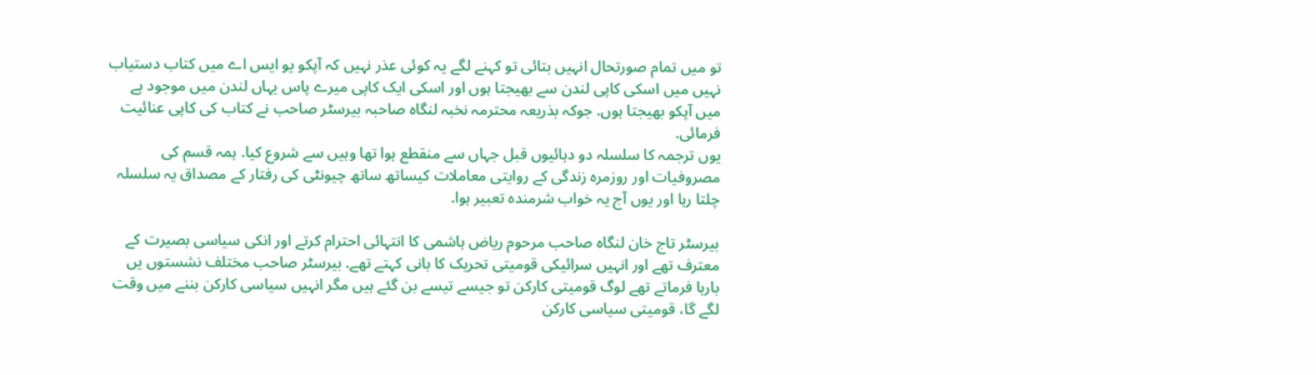تو میں تمام صورتحال انہیں بتائی تو کہنے لگے یہ کوئی عذر نہیں کہ آپکو یو ایس اے میں کتاب دستیاب نہیں میں اسکی کاپی لندن سے بھیجتا ہوں اور اسکی ایک کاپی میرے پاس یہاں لندن میں موجود ہے میں آپکو بھیجتا ہوں. جوکہ بذریعہ محترمہ نخبہ لنگاہ صاحبہ بیرسٹر صاحب نے کتاب کی کاپی عنائیت فرمائی.
یوں ترجمہ کا سلسلہ دو دہائیوں قبل جہاں سے منقطع ہوا تھا وہیں سے شروع کیا. ہمہ قسم کی مصروفیات اور روزمرہ زندگی کے روایتی معاملات کیساتھ ساتھ چیونٹی کی رفتار کے مصداق یہ سلسلہ چلتا رہا اور یوں آج یہ خواب شرمندہ تعبیر ہوا.

بیرسٹر تاج خان لنگاہ صاحب مرحوم ریاض ہاشمی کا انتہائی احترام کرتے اور انکی سیاسی بصیرت کے معترف تھے اور انہیں سرائیکی قومیتی تحریک کا بانی کہتے تھے. بیرسٹر صاحب مختلف نشستوں یں بارہا فرماتے تھے لوگ قومیتی کارکن تو جیسے تیسے بن گئے ہیں مگر انہیں سیاسی کارکن بننے میں وقت لگے گا، قومیتی سیاسی کارکن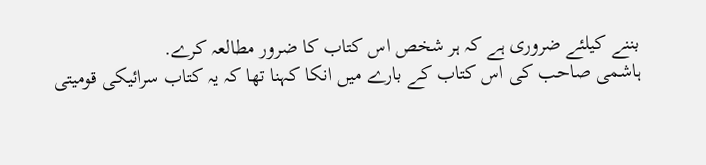بننے کیلئے ضروری ہے کہ ہر شخص اس کتاب کا ضرور مطالعہ کرے.
ہاشمی صاحب کی اس کتاب کے بارے میں انکا کہنا تھا کہ یہ کتاب سرائیکی قومیتی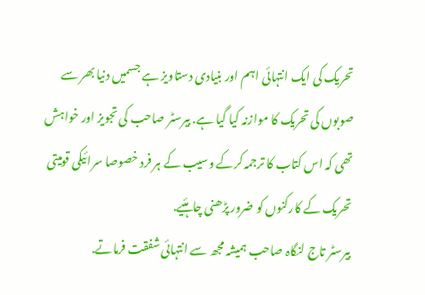تحریک کی ایک انتہائی اہم اور بنیادی دستاویز ہے جسمیں دنیا بھر سے صوبوں کی تحریک کا موازنہ کیا گیا ہے. بیرسٹر صاحب کی تجویز اور خواہش تھی کہ اس کتاب کا ترجمہ کرکے وسیب کے ہر فرد خصوصا سرائیکی قومیتی تحریک کے کارکنوں کو ضرور پڑھنی چاہئیے.
بیرسٹر تاج لنگاہ صاحب ہمیشہ مجھ سے انتہائی شفقت فرماتے.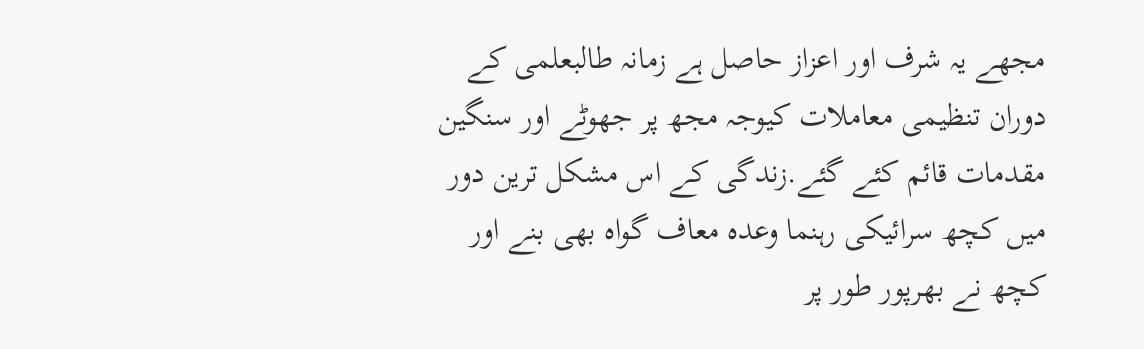مجھے یہ شرف اور اعزاز حاصل ہے زمانہ طالبعلمی کے دوران تنظیمی معاملات کیوجہ مجھ پر جھوٹے اور سنگین مقدمات قائم کئے گئے.زندگی کے اس مشکل ترین دور میں کچھ سرائیکی رہنما وعدہ معاف گواہ بھی بنے اور کچھ نے بھرپور طور پر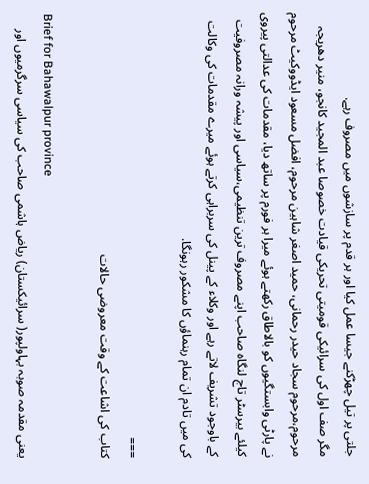جلتی پر تیل چھڑکنے جیسا عمل کیا اور ہر قدم پر سازشوں میں مصروف رہے.
مگر صف اول کی سرائیکی قومیتی تحریکی قیادت خصوصا عبد المجید کانجو، منیر دھریجہ مرحوم،مرحوم سجاد حیدر رحمانی، حمید اصغر شاہین مرحوم، افضل مسعود ایڈووکیٹ مرحوم نے پارٹی وابستگیوں کو بالاطاق رکھتے ہوئے میرا ہر فورم پر ساتھ دیا، مقدمات کی عدالتی پیروی کیلئے بیرسٹر تاج لنگاہ صاحب اپنے مصروف ترین تنظیمی،سیاسی اور پیشہ ورانہ مصروفیت کے باوجود تشریف لاتے رہے اور وکلاء کے پینل کی سربراہی کرتے ہوئے میرے مقدمات کی وکالت کی میں تادم ان تمام رہنماؤں کا مشکور رہونگا.

===
کتاب کی اشاعت کے وقت معروضی حالات

Brief for Bahawalpur province
یعنی مقدمہ صوبہ بہاولپور( سرائیکستان) ریاض ہاشمی صاحب کی سیاسی سرگرمیوں اور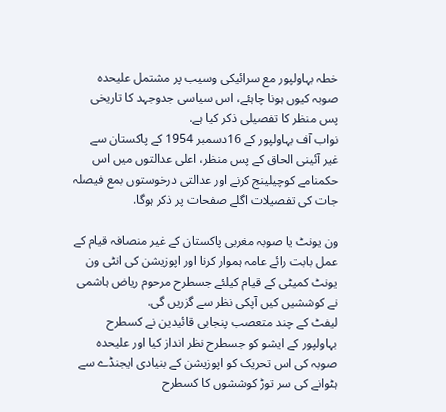خطہ بہاولپور مع سرائیکی وسیب پر مشتمل علیحدہ صوبہ کیوں ہونا چاہئے، اس سیاسی جدوجہد کا تاریخی پس منظر کا تفصیلی ذکر کیا ہے.
نواب آف بہاولپور کے 16دسمبر 1954 کے پاکستان سے غیر آئینی الحاق کے پس منظر، اعلی عدالتوں میں اس حکمنامے کوچیلینج کرنے اور عدالتی درخوستوں بمع فیصلہ جات کی تفصیلات اگلے صفحات پر ذکر ہوگا.

ون یونٹ یا صوبہ مغربی پاکستان کے غیر منصافہ قیام کے عمل بابت رائے عامہ ہموار کرنا اور اپوزیشن کی انٹی ون یونٹ کمیٹی کے قیام کیلئے جسطرح مرحوم ریاض ہاشمی نے کوششیں کیں آپکی نظر سے گزریں گی.
لیفٹ کے چند متعصب پنجابی قائیدین نے کسطرح بہاولپور کے ایشو کو جسطرح نظر انداز کیا اور علیحدہ صوبہ کی اس تحریک کو اپوزیشن کے بنیادی ایجنڈے سے ہٹوانے کی سر توڑ کوششوں کا کسطرح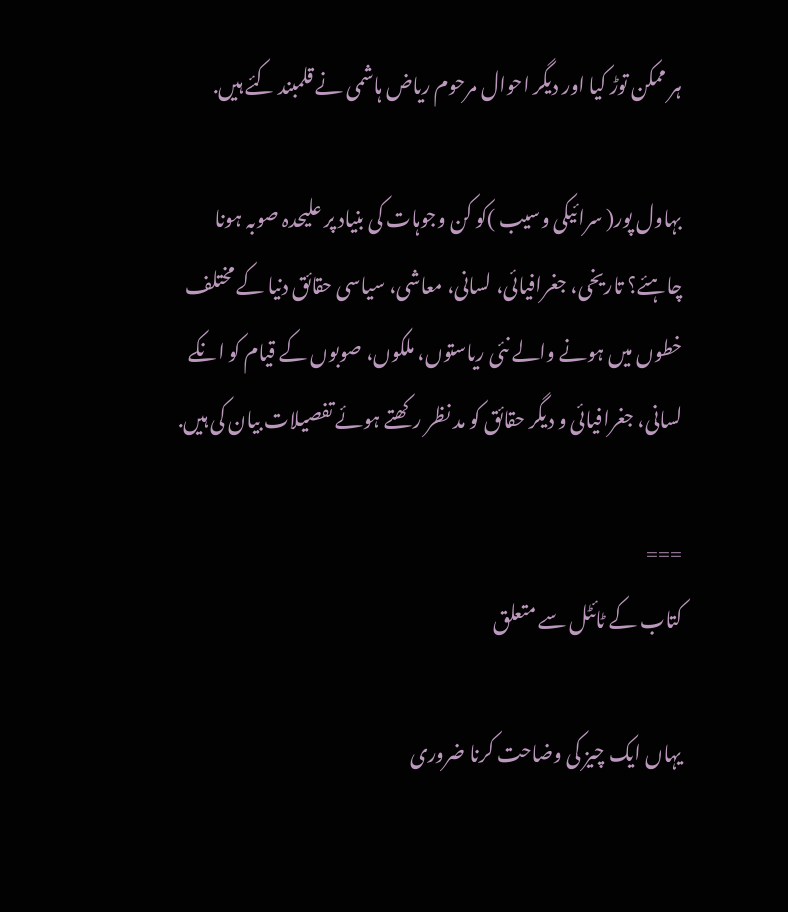ہر ممکن توڑ کیا اور دیگر احوال مرحوم ریاض ہاشمی نے قلمبند کئے ہیں.

بہاول پور( سرائیکی وسیب )کو کن وجوہات کی بنیاد پر علیحدہ صوبہ ہونا چاہئے؟ تاریخی، جغرافیائی، لسانی، معاشی، سیاسی حقائق دنیا کے مختلف خطوں میں ہونے والے نئی ریاستوں، ملکوں، صوبوں کے قیام کو انکے لسانی، جغرافیائی و دیگر حقائق کو مد نظر رکھتے ہوئے تفصیلات بیان کی ہیں.

===
کتاب کے ٹائٹل سے متعلق

یہاں ایک چیز کی وضاحت کرنا ضروری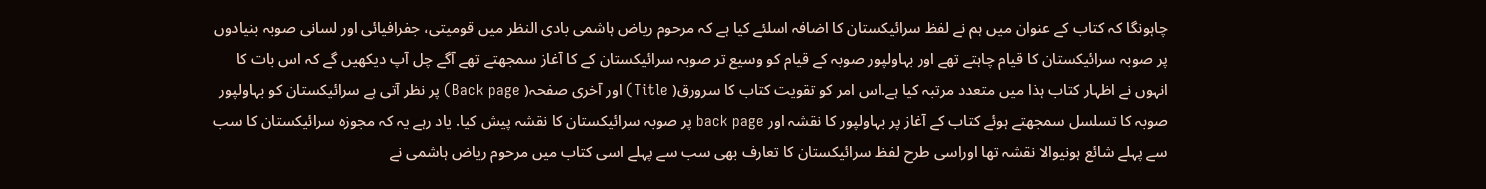چاہونگا کہ کتاب کے عنوان میں ہم نے لفظ سرائیکستان کا اضافہ اسلئے کیا ہے کہ مرحوم ریاض ہاشمی بادی النظر میں قومیتی، جفرافیائی اور لسانی صوبہ بنیادوں پر صوبہ سرائیکستان کا قیام چاہتے تھے اور بہاولپور صوبہ کے قیام کو وسیع تر صوبہ سرائیکستان کے کا آغاز سمجھتے تھے آگے چل آپ دیکھیں گے کہ اس بات کا انہوں نے اظہار کتاب ہذا میں متعدد مرتبہ کیا ہے.اس امر کو تقویت کتاب کا سرورق( Title) اور آخری صفحہ( Back page) پر نظر آتی ہے سرائیکستان کو بہاولپور صوبہ کا تسلسل سمجھتے ہوئے کتاب کے آغاز پر بہاولپور کا نقشہ اور back page پر صوبہ سرائیکستان کا نقشہ پیش کیا. یاد رہے یہ کہ مجوزہ سرائیکستان کا سب سے پہلے شائع ہونیوالا نقشہ تھا اوراسی طرح لفظ سرائیکستان کا تعارف بھی سب سے پہلے اسی کتاب میں مرحوم ریاض ہاشمی نے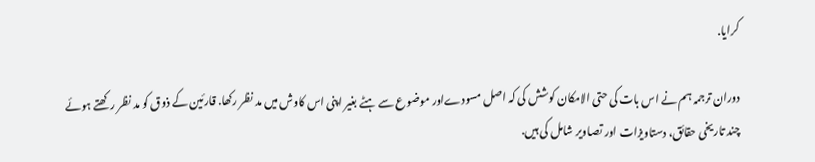کرایا.

دوران ترجمہ ہم نے اس بات کی حتی الامکان کوشش کی کہ اصل مسودےاور موضوع سے ہٹے بغیر اپنی اس کاوش میں مد نظر رکھا. قارئین کے ذوق کو مد نظر رکھتے ہوئے چند تاریخی حقائق، دستاویزات اور تصاویر شامل کی ہیں.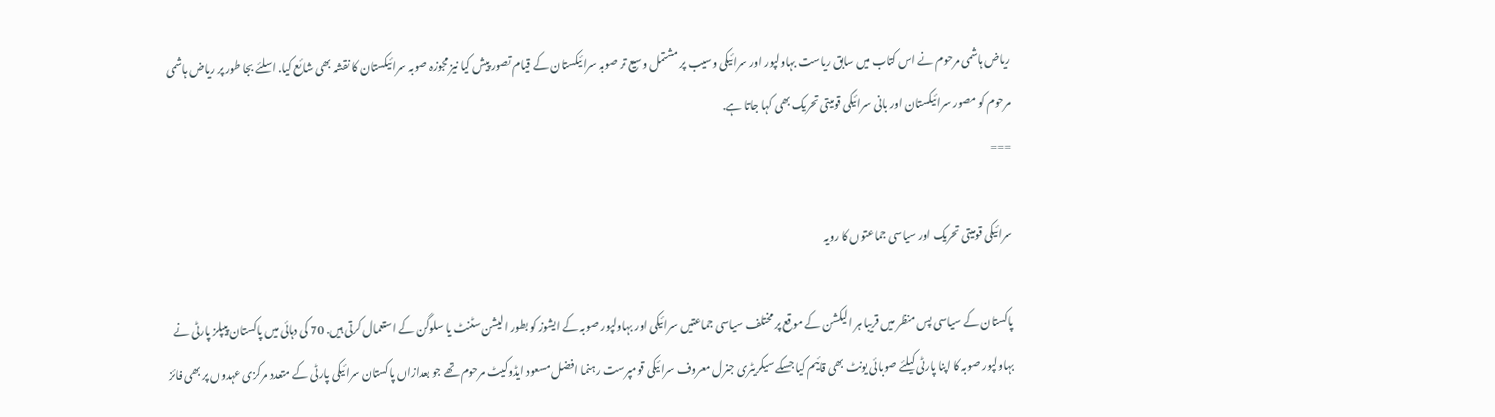ریاض ہاشمی مرحوم نے اس کتاب میں سابق ریاست بہاولپور اور سرائیکی وسیب پر مشتمل وسیع تر صوبہ سرائیکستان کے قیام تصور پیش کیا نیز مجوزہ صوبہ سرائیکستان کا نقشہ بھی شائع کیا. اسلئے بجا طور پر ریاض ہاشمی مرحوم کو مصور سرائیکستان اور بانی سرائیکی قومیتی تحریک بھی کہا جاتا ہے.
===

سرائیکی قومیتی تحریک اور سیاسی جماعتوں کا رویہ

پاکستان کے سیاسی پس منظر میں قریبا ہر الیکشن کے موقع پر مختلف سیاسی جماعتیں سرائیکی اور بہاولپور صوبہ کے ایشوز کو بطور الیشن سٹنٹ یا سلوگن کے استعمال کرتی ہیں. 70 کی دہائی میں پاکستان پیپلز پارٹی نے بہاولپور صوبہ کا اپنا پارٹی کیلئے صوبائی یونٹ بھی قائیم کیا جسکے سیکریٹری جنرل معروف سرائیکی قومپرست رہنما افضل مسعود ایڈوکیٹ مرحوم تھے جو بعدازاں پاکستان سرائیکی پارٹی کے متعدد مرکزی عہدوں پر بھی فائز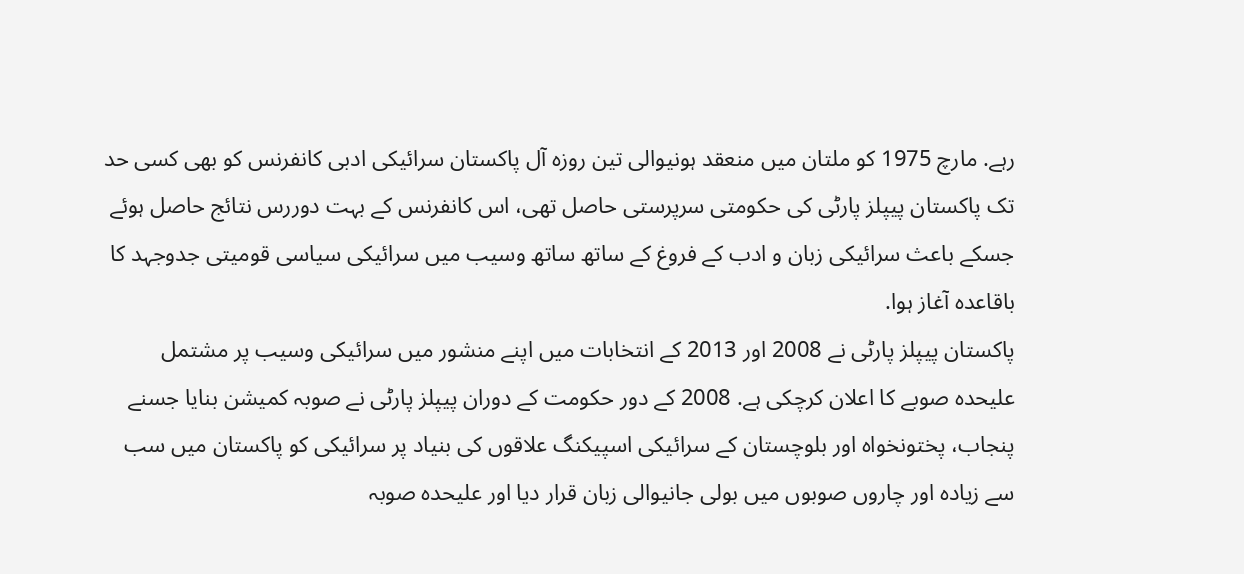رہے. مارچ 1975 کو ملتان میں منعقد ہونیوالی تین روزہ آل پاکستان سرائیکی ادبی کانفرنس کو بھی کسی حد تک پاکستان پیپلز پارٹی کی حکومتی سرپرستی حاصل تھی، اس کانفرنس کے بہت دوررس نتائج حاصل ہوئے جسکے باعث سرائیکی زبان و ادب کے فروغ کے ساتھ ساتھ وسیب میں سرائیکی سیاسی قومیتی جدوجہد کا باقاعدہ آغاز ہوا.
پاکستان پیپلز پارٹی نے 2008 اور 2013 کے انتخابات میں اپنے منشور میں سرائیکی وسیب پر مشتمل علیحدہ صوبے کا اعلان کرچکی ہے. 2008 کے دور حکومت کے دوران پیپلز پارٹی نے صوبہ کمیشن بنایا جسنے پنجاب، پختونخواہ اور بلوچستان کے سرائیکی اسپیکنگ علاقوں کی بنیاد پر سرائیکی کو پاکستان میں سب سے زیادہ اور چاروں صوبوں میں بولی جانیوالی زبان قرار دیا اور علیحدہ صوبہ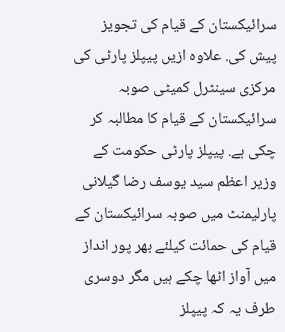سرائیکستان کے قیام کی تجویز پیش کی. علاوہ ازیں پیپلز پارٹی کی مرکزی سینٹرل کمیٹی صوبہ سرائیکستان کے قیام کا مطالبہ کر چکی ہے. پیپلز پارٹی حکومت کے وزیر اعظم سید یوسف رضا گیلانی پارلیمنٹ میں صوبہ سرائیکستان کے قیام کی حمائت کیلئے بھر پور انداز میں آواز اٹھا چکے ہیں مگر دوسری طرف یہ کہ پیپلز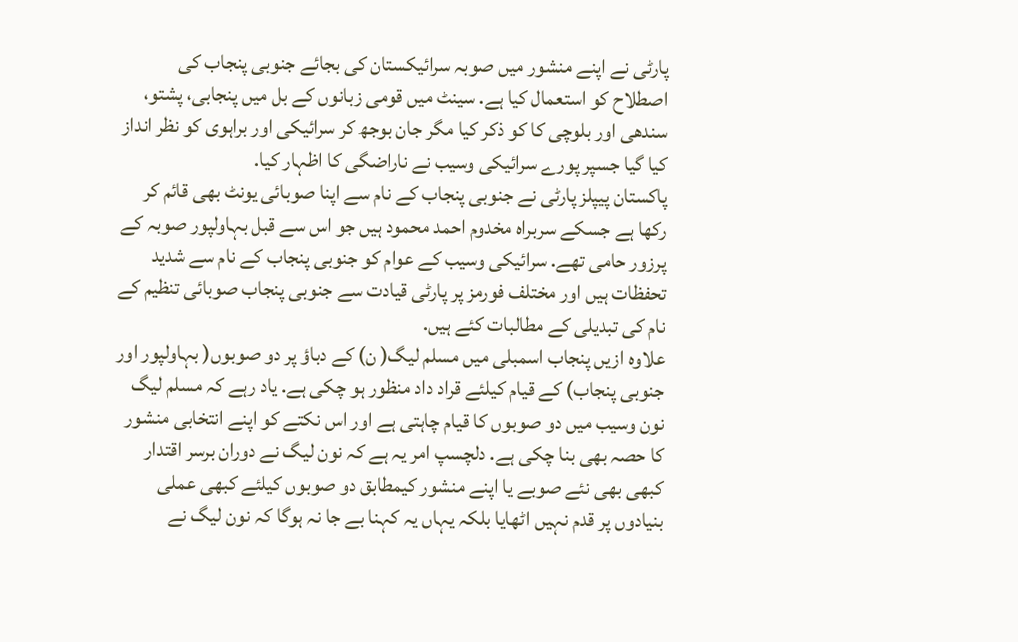پارٹی نے اپنے منشور میں صوبہ سرائیکستان کی بجائے جنوبی پنجاب کی اصطلاح کو استعمال کیا ہے. سینٹ میں قومی زبانوں کے بل میں پنجابی، پشتو، سندھی اور بلوچی کا کو ذکر کیا مگر جان بوجھ کر سرائیکی اور براہوی کو نظر انداز کیا گیا جسپر پورے سرائیکی وسیب نے ناراضگی کا اظہار کیا.
پاکستان پیپلز پارٹی نے جنوبی پنجاب کے نام سے اپنا صوبائی یونٹ بھی قائم کر رکھا ہے جسکے سربراہ مخدوم احمد محمود ہیں جو اس سے قبل بہاولپور صوبہ کے پرزور حامی تھے. سرائیکی وسیب کے عوام کو جنوبی پنجاب کے نام سے شدید تحفظات ہیں اور مختلف فورمز پر پارٹی قیادت سے جنوبی پنجاب صوبائی تنظیم کے نام کی تبدیلی کے مطالبات کئے ہیں.
علاوہ ازیں پنجاب اسمبلی میں مسلم لیگ( ن) کے دباؤ پر دو صوبوں( بہاولپور اور جنوبی پنجاب) کے قیام کیلئے قراد داد منظور ہو چکی ہے. یاد رہے کہ مسلم لیگ نون وسیب میں دو صوبوں کا قیام چاہتی ہے اور اس نکتے کو اپنے انتخابی منشور کا حصہ بھی بنا چکی ہے. دلچسپ امر یہ ہے کہ نون لیگ نے دوران برسر اقتدار کبھی بھی نئے صوبے یا اپنے منشور کیمطابق دو صوبوں کیلئے کبھی عملی بنیادوں پر قدم نہیں اٹھایا بلکہ یہاں یہ کہنا بے جا نہ ہوگا کہ نون لیگ نے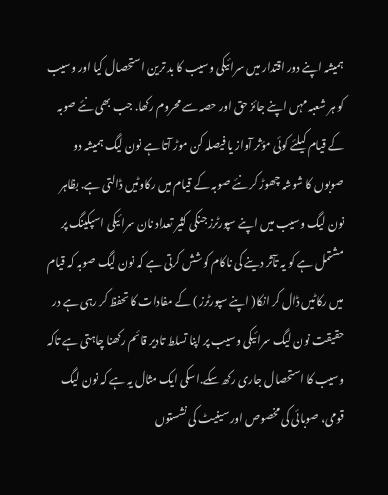ہمیشہ اپنے دور اقتدار میں سرائیکی وسیب کا بد ترین استحصال کیا اور وسیب کو ہر شعبہ مہں اپنے جائز حق اور حصہ سے محروم رکھا. جب بھی نئے صوبہ کے قیام کیلئے کوئی مؤثر آواز یا فیصلہ کن موڑ آتا ہے نون لیگ ہمیشہ دو صوبوں کا شوشہ چھوڑ کر نئے صوبہ کے قیام میں رکاوٹیں ڈالتی ہے. بظاہر نون لیگ وسیب میں اپنے سپورٹرز جنکی کثیر تعداد نان سرائیکی اسپکینگ پر مشتمل ہے کو یہ تآثر دینے کی ناکام کوشش کرتی ہے کہ نون لیگ صوبہ کہ قیام میں رکاٹیں ڈال کر انکا( اپنے سپورٹرز ) کے مفادات کا تحفظ کر رہی ہے در حقیقت نون لیگ سرائیکی وسیب پر اپنا تسلط تادیر قائم رکھنا چاہتی ہے تاکہ وسیب کا استحصال جاری رکھ سکے.اسکی ایک مثال یہ ہے کہ نون لیگ قومی، صوبائی کی مخصوص اور سینیٹ کی نشستوں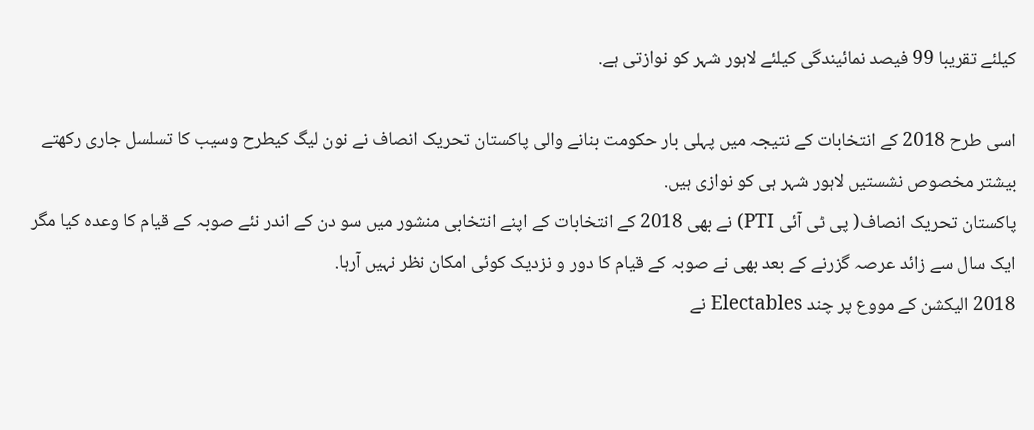کیلئے تقریبا 99 فیصد نمائیندگی کیلئے لاہور شہر کو نوازتی ہے.

اسی طرح 2018 کے انتخابات کے نتیجہ میں پہلی بار حکومت بنانے والی پاکستان تحریک انصاف نے نون لیگ کیطرح وسیب کا تسلسل جاری رکھتے بیشتر مخصوص نشستیں لاہور شہر ہی کو نوازی ہیں.
پاکستان تحریک انصاف( پی ٹی آئی PTI) نے بھی 2018 کے انتخابات کے اپنے انتخابی منشور میں سو دن کے اندر نئے صوبہ کے قیام کا وعدہ کیا مگر ایک سال سے زائد عرصہ گزرنے کے بعد بھی نے صوبہ کے قیام کا دور و نزدیک کوئی امکان نظر نہیں آرہا.
2018 الیکشن کے مووع پر چند Electables نے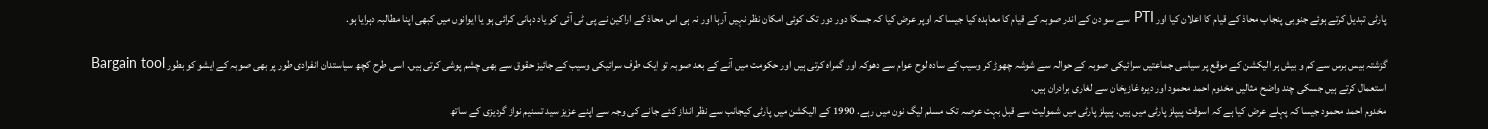پارٹی تبدیل کرتے ہوئے جنوبی پنجاب محاذ کے قیام کا اعلان کیا اور PTI سے سو دن کے اندر صوبہ کے قیام کا معاہدہ کیا جیسا کہ اوپر عرض کیا کہ جسکا دور دور تک کوئی امکان نظر نہیں آرہا اور نہ ہی اس محاذ کے اراکین نے پی ٹی آئی کو یاد دہانی کرائی ہو یا ایوانوں میں کبھی اپنا مطالبہ دہرایا ہو.

گزشتہ بیس برس سے کم و بیش ہر الیکشن کے موقع پر سیاسی جماعتیں سرائیکی صوبہ کے حوالہ سے شوشہ چھوڑ کر وسیب کے سادہ لوح عوام سے دھوکہ اور گمراہ کرتی ہیں اور حکومت میں آنے کے بعد صوبہ تو ایک طرف سرائیکی وسیب کے جائیز حقوق سے بھی چشم پوشی کرتی ہیں. اسی طرح کچھ سیاستدان انفرادی طور پر بھی صوبہ کے ایشو کو بطور Bargain tool استعمال کرتے ہیں جسکی چند واضح مثالیں مخدوم احمد محمود اور دیرہ غازیخان سے لغاری برادران ہیں.
مخدوم احمد محمود جیسا کہ پہلے عرض کیا ہے کہ اسوقت پیپلز پارٹی میں ہیں. پیپلز پارٹی میں شمولیت سے قبل بہت عرصہ تک مسلم لیگ نون میں رہے. 1990 کے الیکشن میں پارٹی کیجانب سے نظر انداز کئے جانے کی وجہ سے اپنے عزیز سید تسنیم نواز گردیزی کے ساتھ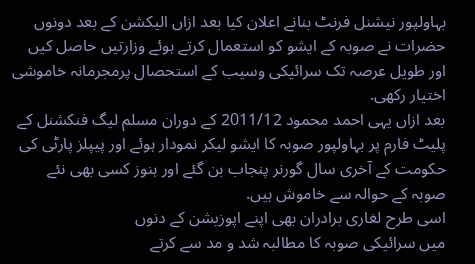بہاولپور نیشنل فرنٹ بنانے اعلان کیا بعد ازاں الیکشن کے بعد دونوں حضرات نے صوبہ کے ایشو کو استعمال کرتے ہوئے وزارتیں حاصل کیں اور طویل عرصہ تک سرائیکی وسیب کے استحصال پرمجرمانہ خاموشی اختیار رکھی.
بعد ازاں یہی احمد محمود 2011/12 کے دوران مسلم لیگ فنکشنل کے پلیٹ فارم پر بہاولپور صوبہ کا ایشو لیکر نمودار ہوئے اور پیپلز پارٹی کی حکومت کے آخری سال گورنر پنجاب بن گئے اور ہنوز کسی بھی نئے صوبہ کے حوالہ سے خاموش ہیں.
اسی طرح لغاری برادران بھی اپنے اپوزیشن کے دنوں
میں سرائیکی صوبہ کا مطالبہ شد و مد سے کرتے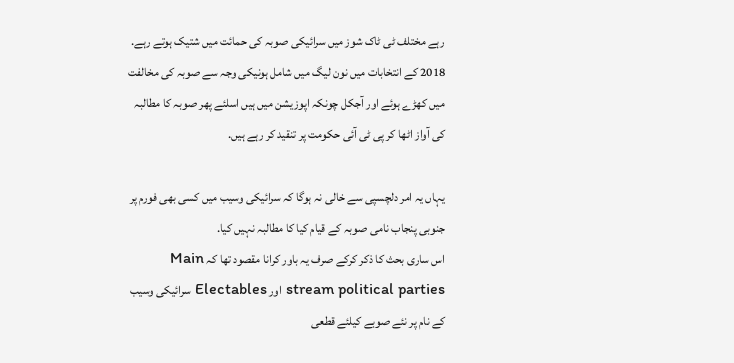رہے مختلف ٹی ٹاک شوز میں سرائیکی صوبہ کی حمائت میں شتیک ہوتے رہے. 2018 کے انتخابات میں نون لیگ میں شامل ہونیکی وجہ سے صوبہ کی مخالفت میں کھڑے ہوئے اور آجکل چونکہ اپوزیشن میں ہیں اسلئے پھر صوبہ کا مطالبہ کی آواز اٹھا کر پی ٹی آئی حکومت پر تنقید کر رہے ہیں.

یہاں یہ امر دلچسپی سے خالی نہ ہوگا کہ سرائیکی وسیب میں کسی بھی فورم پر جنوبی پنجاب نامی صوبہ کے قیام کیا کا مطالبہ نہیں کیا.
اس ساری بحث کا ذکر کرکے صرف یہ باور کرانا مقصود تھا کہ Main stream political parties اور Electables سرائیکی وسیب کے نام پر نئے صوبے کیلئے قطعی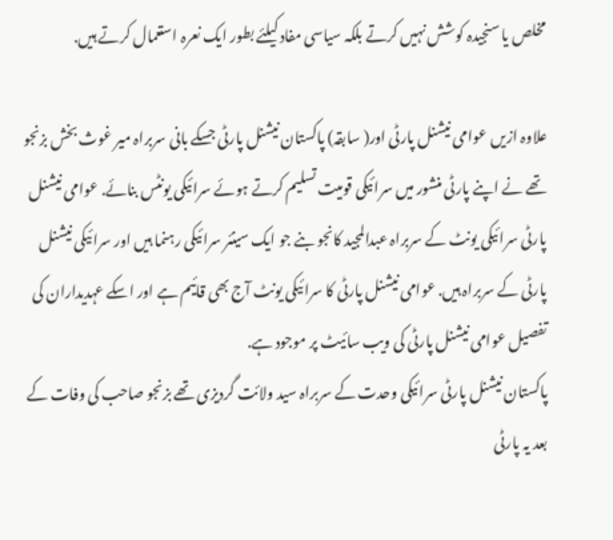مخلص یا سنجیدہ کوشش نہیں کرتے بلکہ سیاسی مفاد کیلئے بطور ایک نعرہ استعمال کرتے ہیں.

علاوہ ازیں عوامی نیشنل پارٹی اور( سابقہ) پاکستان نیشنل پارٹی جسکے بانی سربراہ میر غوث بخش بزنجو تھے نے اپنے پارٹی منشور میں سرائیکی قومیت تسلیم کرتے ہوئے سرائیکی یونٹس بنائے. عوامی نیشنل پارٹی سرائیکی یونٹ کے سربراہ عبدالمجید کانجو بنے جو ایک سینئر سرائیکی رہنما ہیں اور سرائیکی نیشنل پارٹی کے سربراہ ہیں. عوامی نیشنل پارٹی کا سرائیکی یونٹ آج بھی قائیم ہے اور اسکے عہدیداران کی تفصیل عوامی نیشنل پارٹی کی ویب سائیٹ پر موجود ہے.
پاکستان نیشنل پارٹی سرائیکی وحدت کے سربراہ سید ولائت گردیزی تھے بزنجو صاحب کی وفات کے بعد یہ پارٹی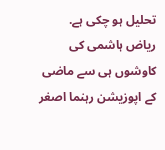تحلیل ہو چکی ہے.
ریاض ہاشمی کی کاوشوں ہی سے ماضی کے اپوزیشن رہنما اصغر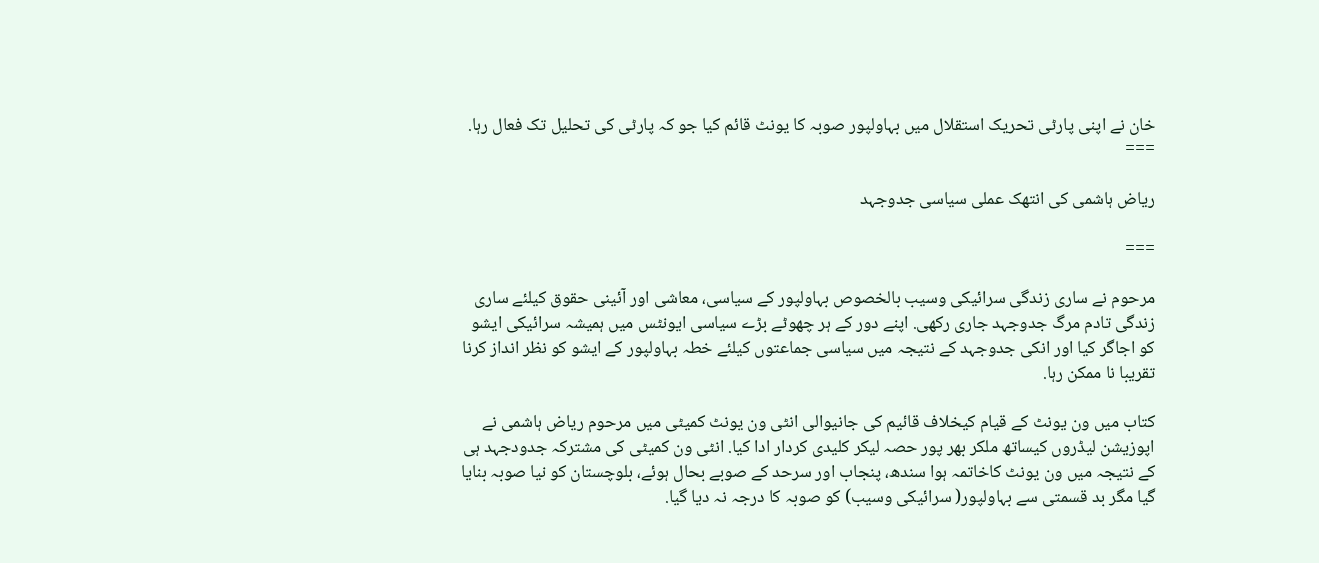خان نے اپنی پارٹی تحریک استقلال میں بہاولپور صوبہ کا یونٹ قائم کیا جو کہ پارٹی کی تحلیل تک فعال رہا.
===

ریاض ہاشمی کی انتھک عملی سیاسی جدوجہد

===

مرحوم نے ساری زندگی سرائیکی وسیب بالخصوص بہاولپور کے سیاسی، معاشی اور آئینی حقوق کیلئے ساری زندگی تادم مرگ جدوجہد جاری رکھی. اپنے دور کے ہر چھوٹے بڑے سیاسی ایونٹس میں ہمیشہ سرائیکی ایشو کو اجاگر کیا اور انکی جدوجہد کے نتیجہ میں سیاسی جماعتوں کیلئے خطہ بہاولپور کے ایشو کو نظر انداز کرنا تقریبا نا ممکن رہا.

کتاب میں ون یونٹ کے قیام کیخلاف قائیم کی جانیوالی انٹی ون یونٹ کمیٹی میں مرحوم ریاض ہاشمی نے اپوزیشن لیڈروں کیساتھ ملکر بھر پور حصہ لیکر کلیدی کردار ادا کیا. انٹی ون کمیٹی کی مشترکہ جدودجہد ہی کے نتیجہ میں ون یونٹ کاخاتمہ ہوا سندھ، پنجاب اور سرحد کے صوبے بحال ہوئے، بلوچستان کو نیا صوبہ بنایا گیا مگر بد قسمتی سے بہاولپور( سرائیکی وسیب) کو صوبہ کا درجہ نہ دیا گیا.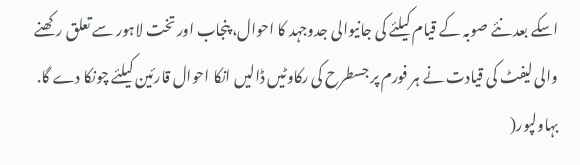اسکے بعد نئے صوبہ کے قیام کیلئے کی جانیوالی جدوجہد کا احوال، پنجاب اور تخت لاہور سے تعلق رکھنے والی لیفٹ کی قیادت نے ہر فورم پر جسطرح کی رکاوٹیں ڈالیں انکا احوال قارئین کیلئے چونکا دے گا.
بہاولپور(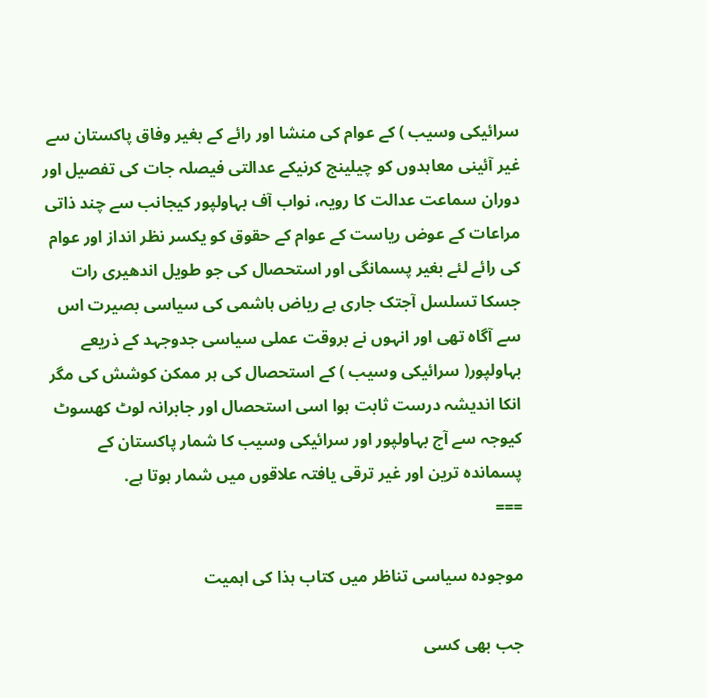سرائیکی وسیب ) کے عوام کی منشا اور رائے کے بغیر وفاق پاکستان سے غیر آئینی معاہدوں کو چیلینج کرنیکے عدالتی فیصلہ جات کی تفصیل اور دوران سماعت عدالت کا رویہ، نواب آف بہاولپور کیجانب سے چند ذاتی مراعات کے عوض ریاست کے عوام کے حقوق کو یکسر نظر انداز اور عوام کی رائے لئے بغیر پسمانگی اور استحصال کی جو طویل اندھیری رات جسکا تسلسل آجتک جاری ہے ریاض ہاشمی کی سیاسی بصیرت اس سے آگاہ تھی اور انہوں نے بروقت عملی سیاسی جدوجہد کے ذریعے بہاولپور( سرائیکی وسیب ) کے استحصال کی ہر ممکن کوشش کی مگر انکا اندیشہ درست ثابت ہوا اسی استحصال اور جابرانہ لوٹ کھسوٹ کیوجہ سے آج بہاولپور اور سرائیکی وسیب کا شمار پاکستان کے پسماندہ ترین اور غیر ترقی یافتہ علاقوں میں شمار ہوتا ہے.
===

موجودہ سیاسی تناظر میں کتاب ہذا کی اہمیت

جب بھی کسی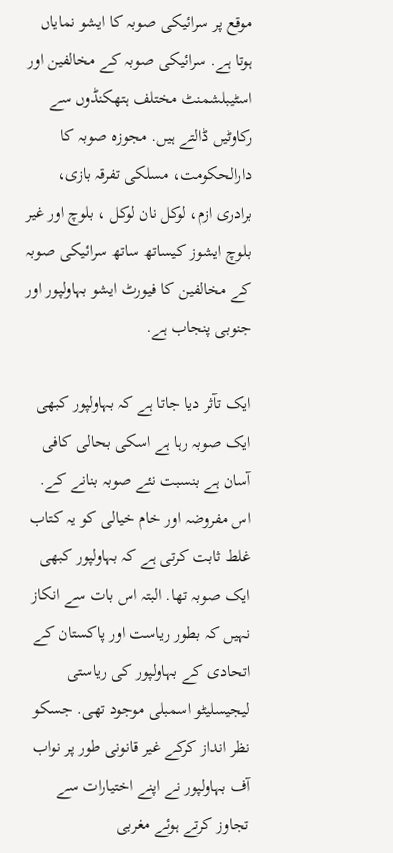موقع پر سرائیکی صوبہ کا ایشو نمایاں ہوتا ہے. سرائیکی صوبہ کے مخالفین اور اسٹیبلشمنٹ مختلف ہتھکنڈوں سے رکاوٹیں ڈالتے ہیں. مجوزہ صوبہ کا دارالحکومت، مسلکی تفرقہ بازی، برادری ازم، لوکل نان لوکل ، بلوچ اور غیر بلوچ ایشوز کیساتھ ساتھ سرائیکی صوبہ کے مخالفین کا فیورٹ ایشو بہاولپور اور جنوبی پنجاب ہے.

ایک تآثر دیا جاتا ہے کہ بہاولپور کبھی ایک صوبہ رہا ہے اسکی بحالی کافی آسان ہے بنسبت نئے صوبہ بنانے کے.
اس مفروضہ اور خام خیالی کو یہ کتاب غلط ثابت کرتی ہے کہ بہاولپور کبھی ایک صوبہ تھا. البتہ اس بات سے انکاز نہیں کہ بطور ریاست اور پاکستان کے اتحادی کے بہاولپور کی ریاستی لیجیسلیٹو اسمبلی موجود تھی. جسکو نظر انداز کرکے غیر قانونی طور پر نواب آف بہاولپور نے اپنے اختیارات سے تجاوز کرتے ہوئے مغربی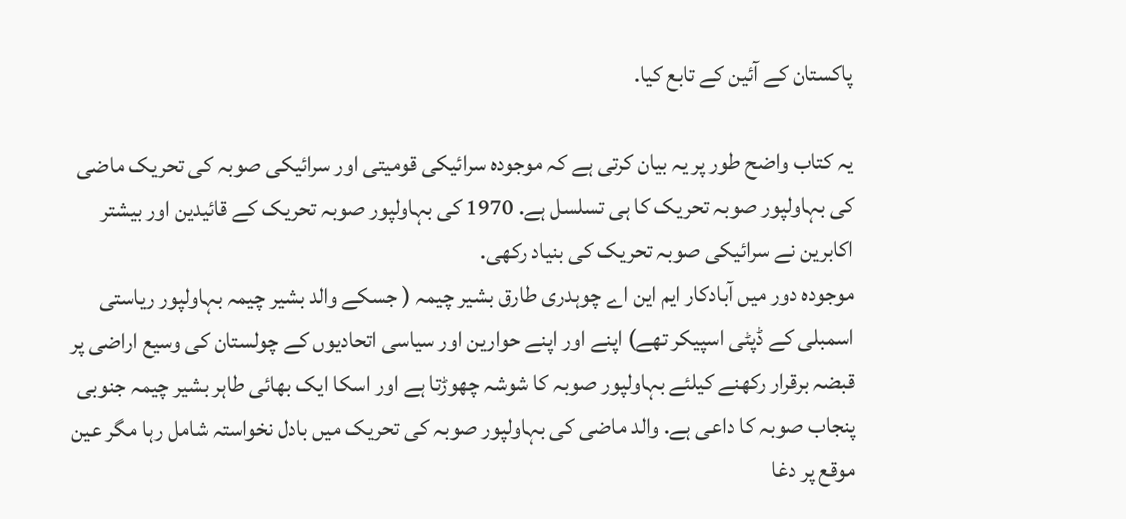پاکستان کے آئین کے تابع کیا.

یہ کتاب واضح طور پر یہ بیان کرتی ہے کہ موجودہ سرائیکی قومیتی اور سرائیکی صوبہ کی تحریک ماضی کی بہاولپور صوبہ تحریک کا ہی تسلسل ہے. 1970 کی بہاولپور صوبہ تحریک کے قائیدین اور بیشتر اکابرین نے سرائیکی صوبہ تحریک کی بنیاد رکھی.
موجودہ دور میں آبادکار ایم این اے چوہدری طارق بشیر چیمہ ( جسکے والد بشیر چیمہ بہاولپور ریاستی اسمبلی کے ڈپٹی اسپیکر تھے) اپنے اور اپنے حوارین اور سیاسی اتحادیوں کے چولستان کی وسیع اراضی پر قبضہ برقرار رکھنے کیلئے بہاولپور صوبہ کا شوشہ چھوڑتا ہے اور اسکا ایک بھائی طاہر بشیر چیمہ جنوبی پنجاب صوبہ کا داعی ہے. والد ماضی کی بہاولپور صوبہ کی تحریک میں بادل نخواستہ شامل رہا مگر عین موقع پر دغا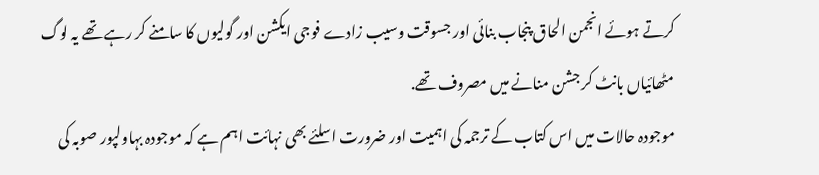کرتے ہوئے انجمن الحاق پنجاب بنائی اور جسوقت وسیب زادے فوجی ایکشن اور گولیوں کا سامنے کر رہے تھے یہ لوگ مٹھائیاں بانٹ کر جشن منانے میں مصروف تھے.
موجودہ حالات میں اس کتاب کے ترجمہ کی اہمیت اور ضرورت اسلئے بھی نہائت اہم ہے کہ موجودہ بہاولپور صوبہ کی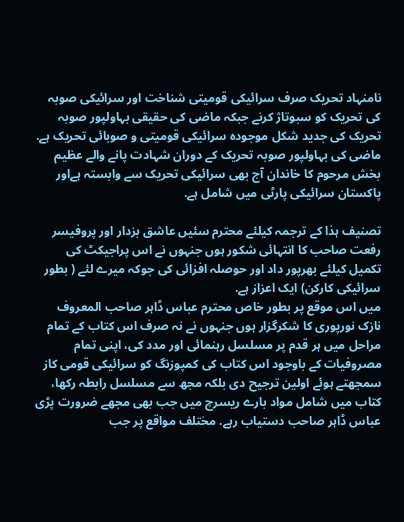نامنہاد تحریک صرف سرائیکی قومیتی شناخت اور سرائیکی صوبہ کی تحریک کو سبوتاژ کرنے جبکہ ماضی کی حقیقی بہاولپور صوبہ تحریک کی جدید شکل موجودہ سرائیکی قومیتی و صوبائی تحریک ہے. ماضی کی بہاولپور صوبہ تحریک کے دوران شہادت پانے والے عظیم بخش مرحوم کا خاندان آج بھی سرائیکی تحریک سے وابستہ ہےاور پاکستان سرائیکی پارٹی میں شامل ہے.

تصنیف ہذا کے ترجمہ کیلئے محترم سئیں عاشق بزدار اور پروفیسر رفعت صاحب کا انتہائی شکور ہوں جنہوں نے اس پراجیکٹ کی تکمیل کیلئے بھرپور داد اور حوصلہ افزائی کی جوکہ میرے لئے ( بطور سرائیکی کارکن) ایک اعزاز ہے.
میں اس موقع پر بطور خاص محترم عباس ڈاہر صاحب المعروف نازک نورپوری کا شکرگزار ہوں جنہوں نے نہ صرف اس کتاب کے تمام مراحل میں ہر قدم پر مسلسل رہنمائی اور مدد کی، اپنی تمام مصروفیات کے باوجود اس کتاب کی کمپوزنگ کو سرائیکی قومی کاز سمجھتے ہوئے اولین ترجیح دی بلکہ مجھ سے مسلسل رابطہ رکھا، کتاب میں شامل مواد بارے ریسرچ میں جب بھی مجھے ضرورت پڑی عباس ڈاہر صاحب دستیاب رہے. مختلف مواقع پر جب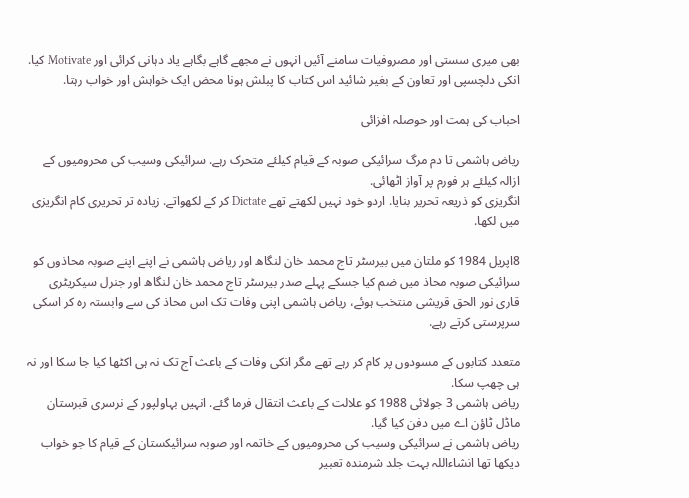بھی میری سستی اور مصروفیات سامنے آئیں انہوں نے مجھے گاہے بگاہے یاد دہانی کرائی اور Motivate کیا. انکی دلچسپی اور تعاون کے بغیر شائید اس کتاب کا پبلش ہونا محض ایک خواہش اور خواب رہتا.

احباب کی ہمت اور حوصلہ افزائی

ریاض ہاشمی تا دم مرگ سرائیکی صوبہ کے قیام کیلئے متحرک رہے. سرائیکی وسیب کی محرومیوں کے ازالہ کیلئے ہر فورم پر آواز اٹھائی.
انگریزی کو ذریعہ تحریر بنایا. اردو خود نہیں لکھتے تھے Dictate کر کے لکھواتے. زیادہ تر تحریری کام انگریزی میں لکھا.

8اپریل 1984 کو ملتان میں بیرسٹر تاج محمد خان لنگاھ اور ریاض ہاشمی نے اپنے اپنے صوبہ محاذوں کو سرائیکی صوبہ محاذ میں ضم کیا جسکے پہلے صدر بیرسٹر تاج محمد خان لنگاھ اور جنرل سیکریٹری قاری نور الحق قریشی منتخب ہوئے، ریاض ہاشمی اپنی وفات تک اس محاذ کی سے وابستہ رہ کر اسکی سرپرستی کرتے رہے.

متعدد کتابوں کے مسودوں پر کام کر رہے تھے مگر انکی وفات کے باعث آج تک نہ ہی اکٹھا کیا جا سکا اور نہ ہی چھپ سکا.
ریاض ہاشمی 3 جولائی 1988 کو علالت کے باعث انتقال فرما گئے. انہیں بہاولپور کے نرسری قبرستان ماڈل ٹاؤن اے میں دفن کیا گیا.
ریاض ہاشمی نے سرائیکی وسیب کی محرومیوں کے خاتمہ اور صوبہ سرائیکستان کے قیام کا جو خواب دیکھا تھا انشاءاللہ بہت جلد شرمندہ تعبیر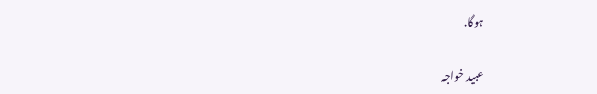ہوگا.

عبید خواجہ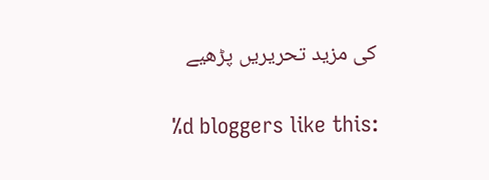کی مزید تحریریں پڑھیے

%d bloggers like this: